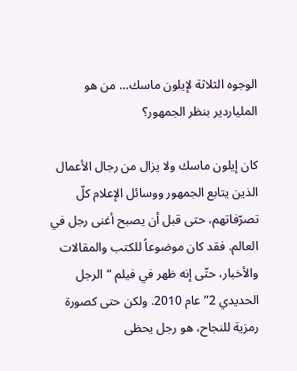الوجوه الثلاثة لإيلون ماسك… من هو الملياردير بنظر الجمهور؟

كان إيلون ماسك ولا يزال من رجال الأعمال الذين يتابع الجمهور ووسائل الإعلام كلّ تصرّفاتهم، حتى قبل أن يصبح أغنى رجل في العالم. فقد كان موضوعاً للكتب والمقالات والأخبار، حتّى إنه ظهر في فيلم “الرجل الحديدي 2” عام 2010. ولكن حتى كصورة رمزية للنجاح، هو رجل يحظى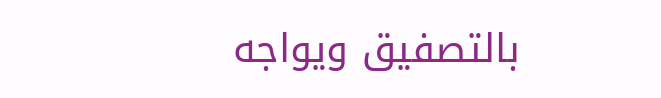بالتصفيق ويواجه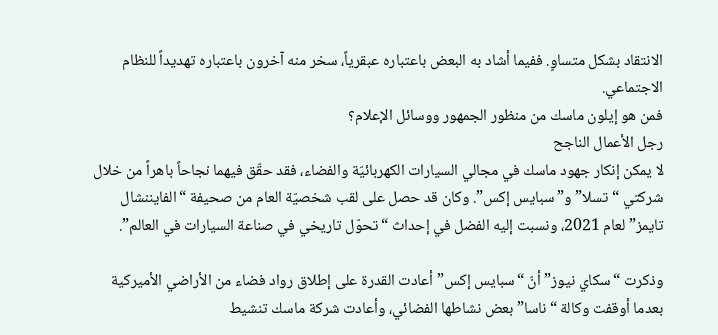الانتقاد بشكل متساوٍ. ففيما أشاد به البعض باعتباره عبقرياً، سخر منه آخرون باعتباره تهديداً للنظام الاجتماعي.
فمن هو إيلون ماسك من منظور الجمهور ووسائل الإعلام؟
رجل الأعمال الناجح
لا يمكن إنكار جهود ماسك في مجالي السيارات الكهربائيّة والفضاء، فقد حقّق فيهما نجاحاً باهراً من خلال شركتي “تسلا” و”سبايس إكس”. وكان قد حصل على لقب شخصيّة العام من صحيفة “الفايننشال تايمز” لعام 2021، ونسبت إليه الفضل في إحداث “تحوّل تاريخي في صناعة السيارات في العالم”.

وذكرت “سكاي نيوز” أنّ “سبايس إكس” أعادت القدرة على إطلاق رواد فضاء من الأراضي الأميركية بعدما أوقفت وكالة “ناسا” بعض نشاطها الفضائي، وأعادت شركة ماسك تنشيط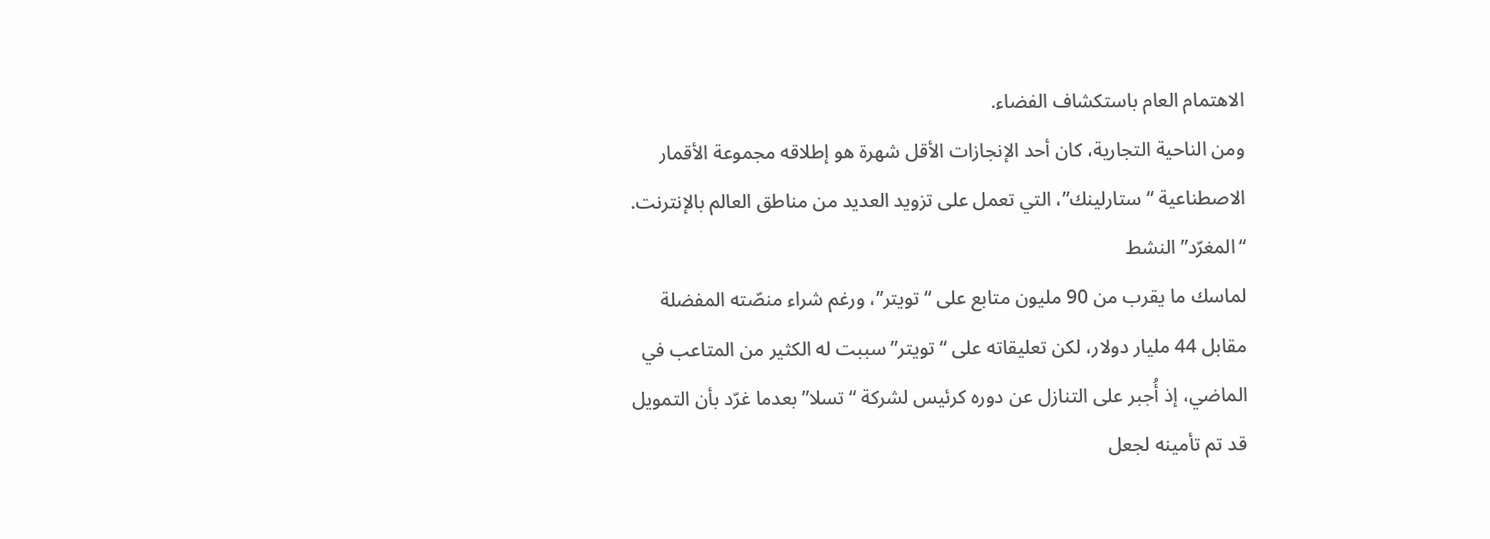الاهتمام العام باستكشاف الفضاء.
ومن الناحية التجارية، كان أحد الإنجازات الأقل شهرة هو إطلاقه مجموعة الأقمار الاصطناعية “ستارلينك”، التي تعمل على تزويد العديد من مناطق العالم بالإنترنت.
“المغرّد” النشط
لماسك ما يقرب من 90 مليون متابع على “تويتر”، ورغم شراء منصّته المفضلة مقابل 44 مليار دولار، لكن تعليقاته على “تويتر” سببت له الكثير من المتاعب في الماضي، إذ أُجبر على التنازل عن دوره كرئيس لشركة “تسلا” بعدما غرّد بأن التمويل قد تم تأمينه لجعل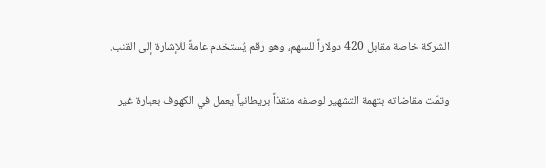الشركة خاصة مقابل 420 دولاراً للسهم، وهو رقم يُستخدم عامةً للإشارة إلى القنب.

وتمّت مقاضاته بتهمة التشهير لوصفه منقذاً بريطانياً يعمل في الكهوف بعبارة غير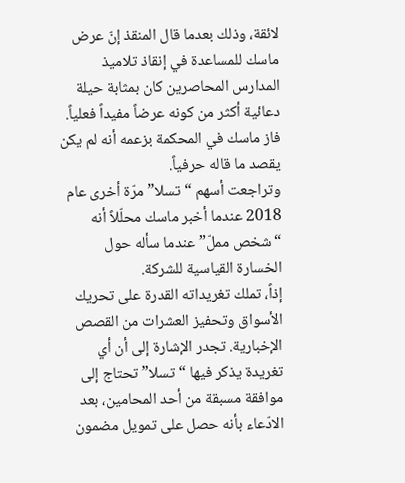لائقة، وذلك بعدما قال المنقذ إنّ عرض ماسك للمساعدة في إنقاذ تلاميذ المدارس المحاصرين كان بمثابة حيلة دعائية أكثر من كونه عرضاً مفيداً فعلياً. فاز ماسك في المحكمة بزعمه أنه لم يكن يقصد ما قاله حرفياً.
وتراجعت أسهم “تسلا” مرّة أخرى عام 2018 عندما أخبر ماسك محلّلاً أنه “شخص مملّ” عندما سأله حول الخسارة القياسية للشركة.
إذاً، تملك تغريداته القدرة على تحريك الأسواق وتحفيز العشرات من القصص الإخبارية. تجدر الإشارة إلى أن أي تغريدة يذكر فيها “تسلا” تحتاج إلى موافقة مسبقة من أحد المحامين، بعد الادّعاء بأنه حصل على تمويل مضمون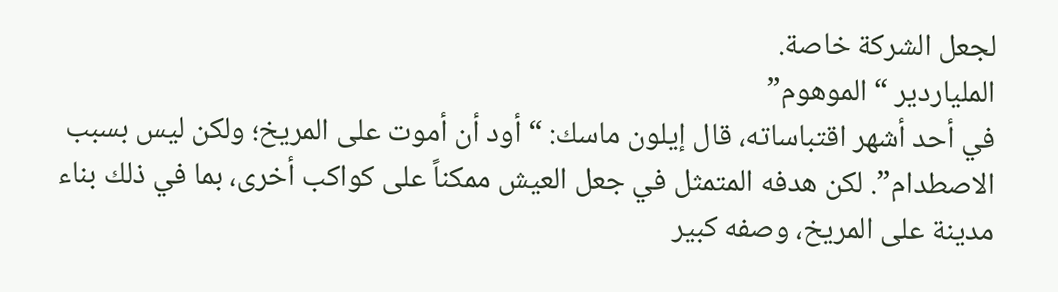لجعل الشركة خاصة.
الملياردير “الموهوم”
في أحد أشهر اقتباساته، قال إيلون ماسك: “أود أن أموت على المريخ؛ ولكن ليس بسبب الاصطدام”. لكن هدفه المتمثل في جعل العيش ممكناً على كواكب أخرى، بما في ذلك بناء مدينة على المريخ، وصفه كبير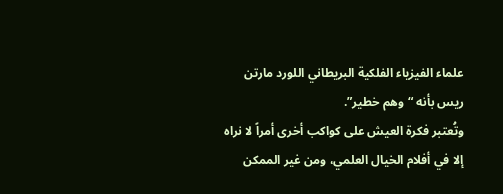علماء الفيزياء الفلكية البريطاني اللورد مارتن ريس بأنه “وهم خطير”.
وتُعتبر فكرة العيش على كواكب أخرى أمراً لا نراه إلا في أفلام الخيال العلمي، ومن غير الممكن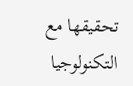تحقيقها مع التكنولوجيا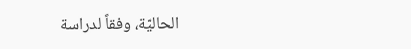الحاليّة، وفقاً لدراسة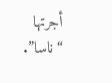أجرتها “ناسا”.